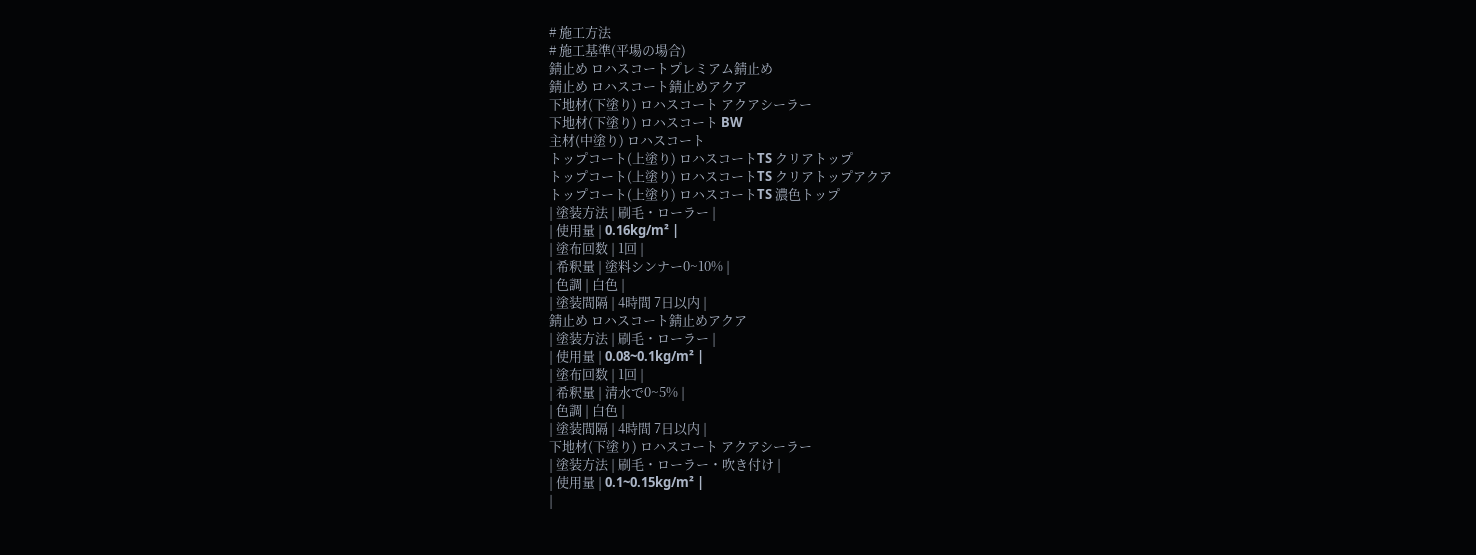# 施工方法
# 施工基準(平場の場合)
錆止め ロハスコートプレミアム錆止め
錆止め ロハスコート錆止めアクア
下地材(下塗り) ロハスコート アクアシーラー
下地材(下塗り) ロハスコート BW
主材(中塗り) ロハスコート
トップコート(上塗り) ロハスコートTS クリアトップ
トップコート(上塗り) ロハスコートTS クリアトップアクア
トップコート(上塗り) ロハスコートTS 濃色トップ
| 塗装方法 | 刷毛・ローラー |
| 使用量 | 0.16kg/m² |
| 塗布回数 | 1回 |
| 希釈量 | 塗料シンナー0~10% |
| 色調 | 白色 |
| 塗装間隔 | 4時間 7日以内 |
錆止め ロハスコート錆止めアクア
| 塗装方法 | 刷毛・ローラー |
| 使用量 | 0.08~0.1kg/m² |
| 塗布回数 | 1回 |
| 希釈量 | 清水で0~5% |
| 色調 | 白色 |
| 塗装間隔 | 4時間 7日以内 |
下地材(下塗り) ロハスコート アクアシーラー
| 塗装方法 | 刷毛・ローラー・吹き付け |
| 使用量 | 0.1~0.15kg/m² |
|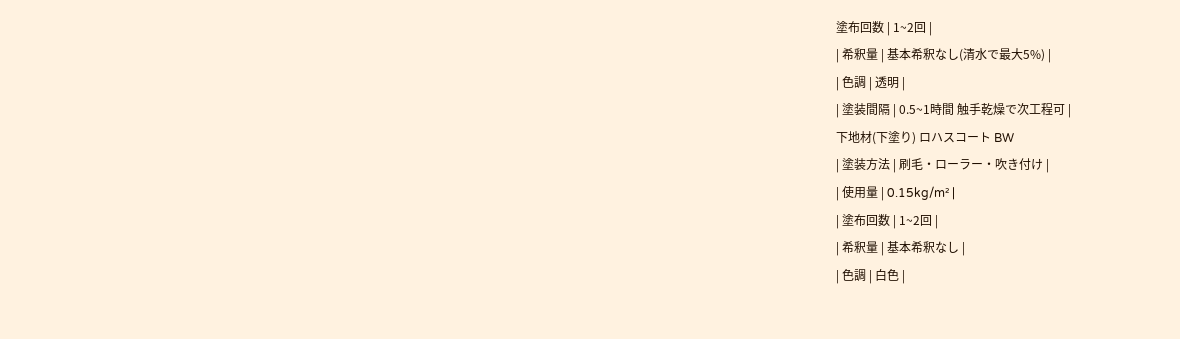塗布回数 | 1~2回 |
| 希釈量 | 基本希釈なし(清水で最大5%) |
| 色調 | 透明 |
| 塗装間隔 | 0.5~1時間 触手乾燥で次工程可 |
下地材(下塗り) ロハスコート BW
| 塗装方法 | 刷毛・ローラー・吹き付け |
| 使用量 | 0.15kg/m² |
| 塗布回数 | 1~2回 |
| 希釈量 | 基本希釈なし |
| 色調 | 白色 |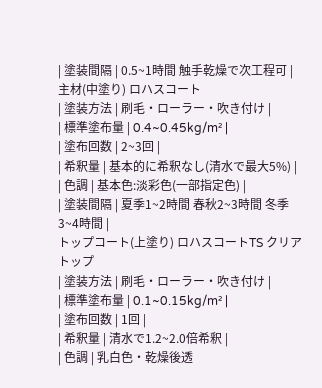| 塗装間隔 | 0.5~1時間 触手乾燥で次工程可 |
主材(中塗り) ロハスコート
| 塗装方法 | 刷毛・ローラー・吹き付け |
| 標準塗布量 | 0.4~0.45kg/m² |
| 塗布回数 | 2~3回 |
| 希釈量 | 基本的に希釈なし(清水で最大5%) |
| 色調 | 基本色:淡彩色(一部指定色) |
| 塗装間隔 | 夏季1~2時間 春秋2~3時間 冬季3~4時間 |
トップコート(上塗り) ロハスコートTS クリアトップ
| 塗装方法 | 刷毛・ローラー・吹き付け |
| 標準塗布量 | 0.1~0.15kg/m² |
| 塗布回数 | 1回 |
| 希釈量 | 清水で1.2~2.0倍希釈 |
| 色調 | 乳白色・乾燥後透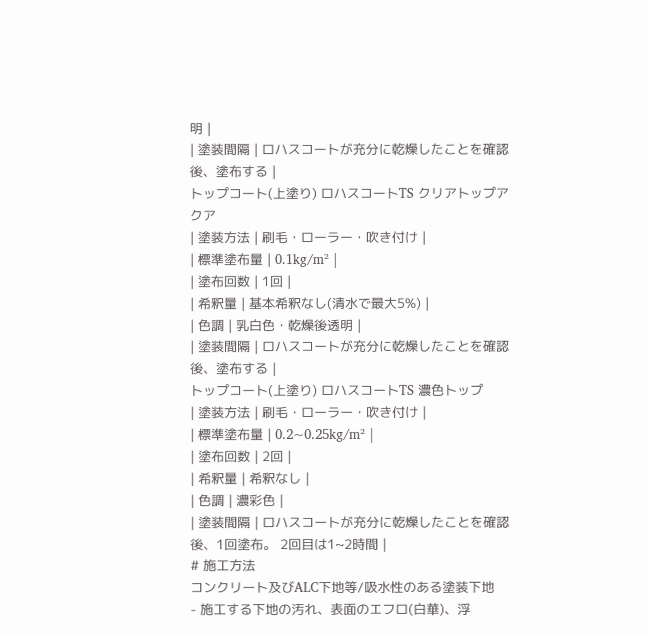明 |
| 塗装間隔 | ロハスコートが充分に乾燥したことを確認後、塗布する |
トップコート(上塗り) ロハスコートTS クリアトップアクア
| 塗装方法 | 刷毛・ローラー・吹き付け |
| 標準塗布量 | 0.1kg/m² |
| 塗布回数 | 1回 |
| 希釈量 | 基本希釈なし(清水で最大5%) |
| 色調 | 乳白色・乾燥後透明 |
| 塗装間隔 | ロハスコートが充分に乾燥したことを確認後、塗布する |
トップコート(上塗り) ロハスコートTS 濃色トップ
| 塗装方法 | 刷毛・ローラー・吹き付け |
| 標準塗布量 | 0.2~0.25kg/m² |
| 塗布回数 | 2回 |
| 希釈量 | 希釈なし |
| 色調 | 濃彩色 |
| 塗装間隔 | ロハスコートが充分に乾燥したことを確認後、1回塗布。 2回目は1~2時間 |
# 施工方法
コンクリート及びALC下地等/吸水性のある塗装下地
- 施工する下地の汚れ、表面のエフロ(白華)、浮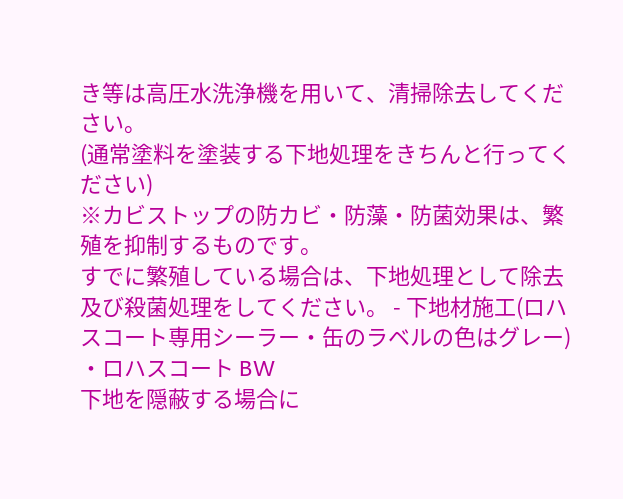き等は高圧水洗浄機を用いて、清掃除去してください。
(通常塗料を塗装する下地処理をきちんと行ってください)
※カビストップの防カビ・防藻・防菌効果は、繁殖を抑制するものです。
すでに繁殖している場合は、下地処理として除去及び殺菌処理をしてください。 - 下地材施工(ロハスコート専用シーラー・缶のラベルの色はグレー)
・ロハスコート BW
下地を隠蔽する場合に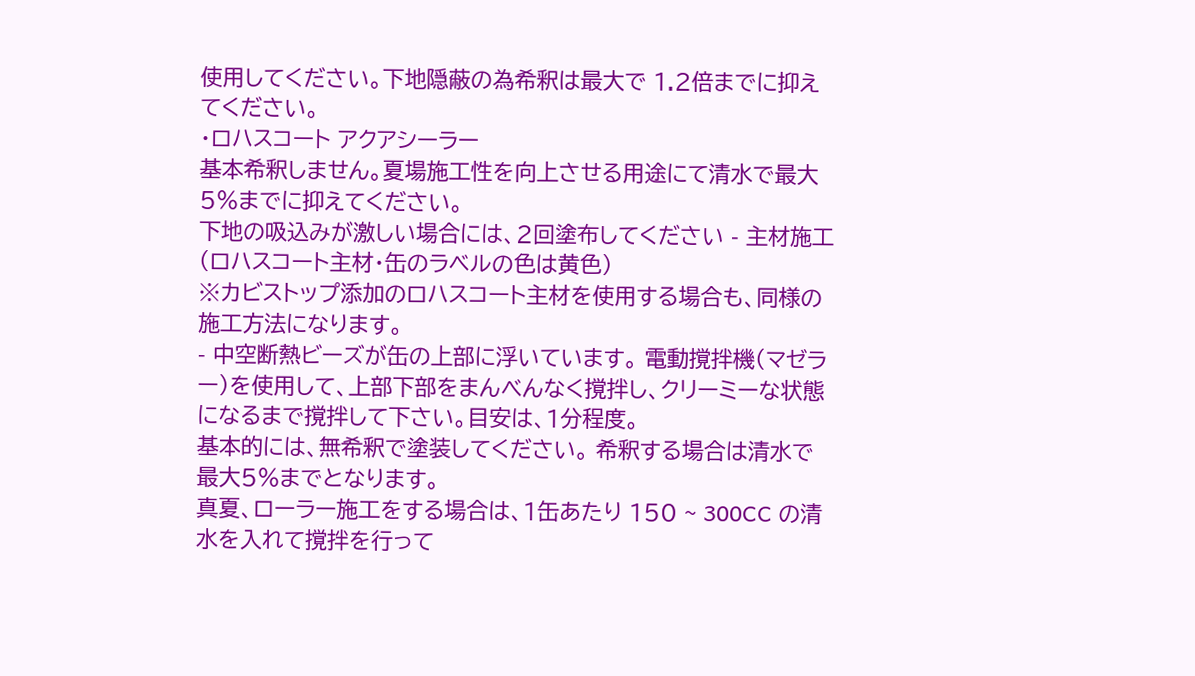使用してください。下地隠蔽の為希釈は最大で 1.2倍までに抑えてください。
・ロハスコート アクアシーラー
基本希釈しません。夏場施工性を向上させる用途にて清水で最大5%までに抑えてください。
下地の吸込みが激しい場合には、2回塗布してください - 主材施工(ロハスコート主材・缶のラベルの色は黄色)
※カビストップ添加のロハスコート主材を使用する場合も、同様の施工方法になります。
- 中空断熱ビーズが缶の上部に浮いています。 電動撹拌機(マゼラー)を使用して、上部下部をまんべんなく撹拌し、クリーミーな状態になるまで撹拌して下さい。目安は、1分程度。
基本的には、無希釈で塗装してください。 希釈する場合は清水で最大5%までとなります。
真夏、ローラー施工をする場合は、1缶あたり 150 ~ 300CC の清水を入れて撹拌を行って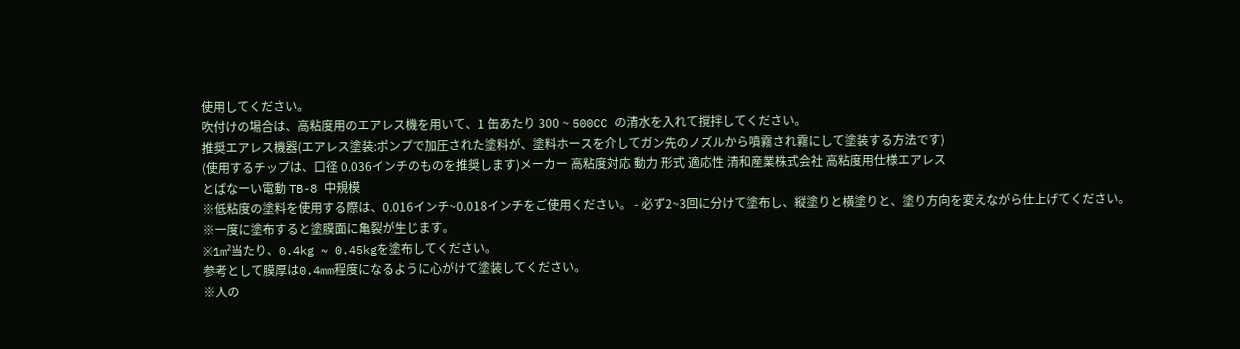使用してください。
吹付けの場合は、高粘度用のエアレス機を用いて、1 缶あたり 300 ~ 500CC の清水を入れて撹拌してください。
推奨エアレス機器(エアレス塗装:ポンプで加圧された塗料が、塗料ホースを介してガン先のノズルから噴霧され霧にして塗装する方法です)
(使用するチップは、口径 0.036インチのものを推奨します)メーカー 高粘度対応 動力 形式 適応性 清和産業株式会社 高粘度用仕様エアレス
とばなーい電動 TB-8 中規模
※低粘度の塗料を使用する際は、0.016インチ~0.018インチをご使用ください。 - 必ず2~3回に分けて塗布し、縦塗りと横塗りと、塗り方向を変えながら仕上げてください。
※一度に塗布すると塗膜面に亀裂が生じます。
※1m²当たり、0.4kg ~ 0.45kgを塗布してください。
参考として膜厚は0.4mm程度になるように心がけて塗装してください。
※人の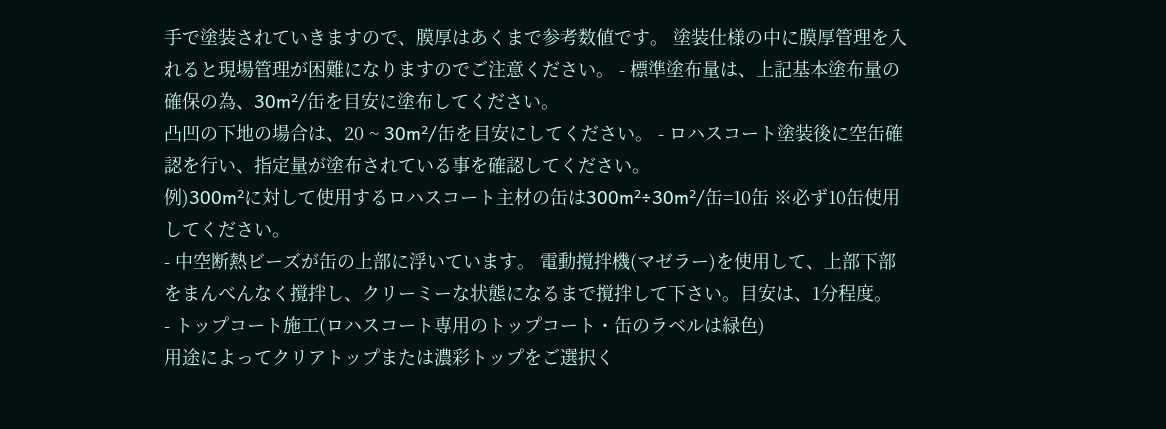手で塗装されていきますので、膜厚はあくまで参考数値です。 塗装仕様の中に膜厚管理を入れると現場管理が困難になりますのでご注意ください。 - 標準塗布量は、上記基本塗布量の確保の為、30m²/缶を目安に塗布してください。
凸凹の下地の場合は、20 ~ 30m²/缶を目安にしてください。 - ロハスコート塗装後に空缶確認を行い、指定量が塗布されている事を確認してください。
例)300m²に対して使用するロハスコート主材の缶は300m²÷30m²/缶=10缶 ※必ず10缶使用してください。
- 中空断熱ビーズが缶の上部に浮いています。 電動撹拌機(マゼラー)を使用して、上部下部をまんべんなく撹拌し、クリーミーな状態になるまで撹拌して下さい。目安は、1分程度。
- トップコート施工(ロハスコート専用のトップコート・缶のラベルは緑色)
用途によってクリアトップまたは濃彩トップをご選択く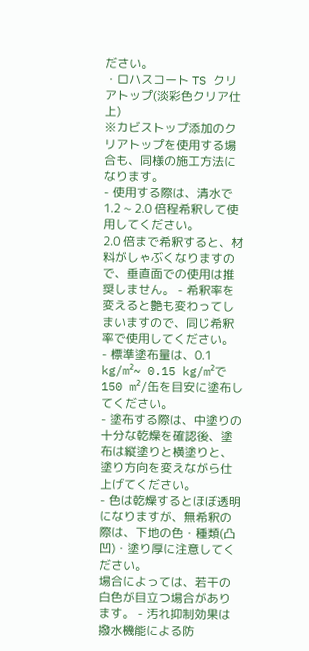ださい。
・ロハスコート TS クリアトップ(淡彩色クリア仕上)
※カビストップ添加のクリアトップを使用する場合も、同様の施工方法になります。
- 使用する際は、清水で 1.2 ~ 2.0 倍程希釈して使用してください。
2.0 倍まで希釈すると、材料がしゃぶくなりますので、垂直面での使用は推奨しません。 - 希釈率を変えると艶も変わってしまいますので、同じ希釈率で使用してください。
- 標準塗布量は、0.1 kg/m²~ 0.15 kg/m²で 150 m²/缶を目安に塗布してください。
- 塗布する際は、中塗りの十分な乾燥を確認後、塗布は縦塗りと横塗りと、塗り方向を変えながら仕上げてください。
- 色は乾燥するとほぼ透明になりますが、無希釈の際は、下地の色・種類(凸凹)・塗り厚に注意してください。
場合によっては、若干の白色が目立つ場合があります。 - 汚れ抑制効果は撥水機能による防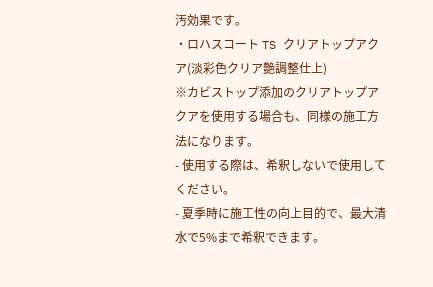汚効果です。
・ロハスコート TS クリアトップアクア(淡彩色クリア艶調整仕上)
※カビストップ添加のクリアトップアクアを使用する場合も、同様の施工方法になります。
- 使用する際は、希釈しないで使用してください。
- 夏季時に施工性の向上目的で、最大清水で5%まで希釈できます。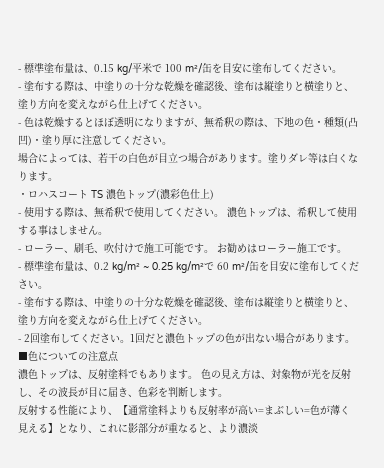- 標準塗布量は、0.15 kg/平米で 100 m²/缶を目安に塗布してください。
- 塗布する際は、中塗りの十分な乾燥を確認後、塗布は縦塗りと横塗りと、塗り方向を変えながら仕上げてください。
- 色は乾燥するとほぼ透明になりますが、無希釈の際は、下地の色・種類(凸凹)・塗り厚に注意してください。
場合によっては、若干の白色が目立つ場合があります。塗りダレ等は白くなります。
・ロハスコート TS 濃色トップ(濃彩色仕上)
- 使用する際は、無希釈で使用してください。 濃色トップは、希釈して使用する事はしません。
- ローラー、刷毛、吹付けで施工可能です。 お勧めはローラー施工です。
- 標準塗布量は、0.2 kg/m² ~ 0.25 kg/m²で 60 m²/缶を目安に塗布してください。
- 塗布する際は、中塗りの十分な乾燥を確認後、塗布は縦塗りと横塗りと、塗り方向を変えながら仕上げてください。
- 2回塗布してください。1回だと濃色トップの色が出ない場合があります。
■色についての注意点
濃色トップは、反射塗料でもあります。 色の見え方は、対象物が光を反射し、その波長が目に届き、色彩を判断します。
反射する性能により、【通常塗料よりも反射率が高い=まぶしい=色が薄く見える】となり、これに影部分が重なると、より濃淡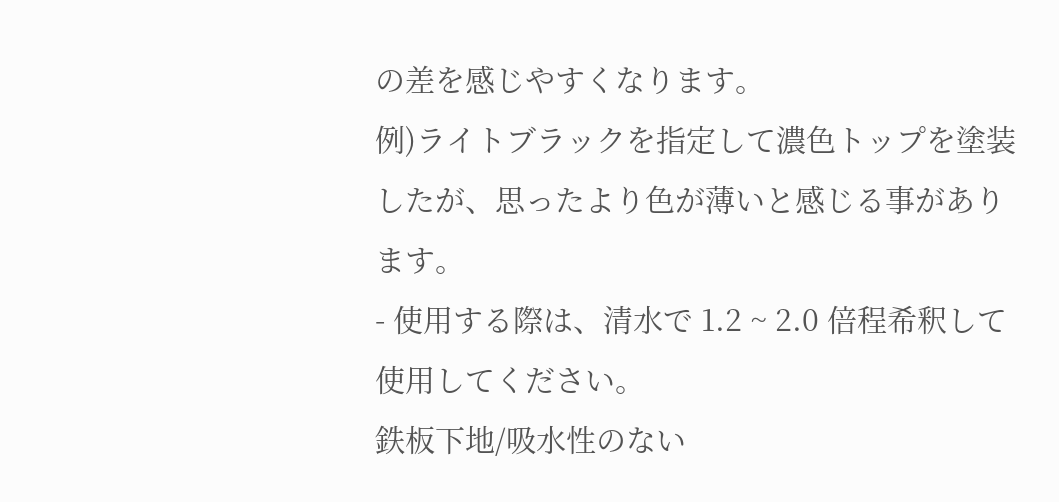の差を感じやすくなります。
例)ライトブラックを指定して濃色トップを塗装したが、思ったより色が薄いと感じる事があります。
- 使用する際は、清水で 1.2 ~ 2.0 倍程希釈して使用してください。
鉄板下地/吸水性のない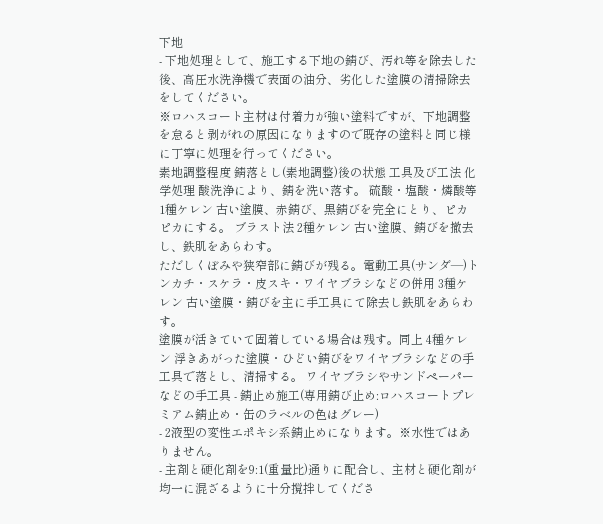下地
- 下地処理として、施工する下地の錆び、汚れ等を除去した後、高圧水洗浄機で表面の油分、劣化した塗膜の清掃除去をしてください。
※ロハスコート主材は付着力が強い塗料ですが、下地調整を怠ると剥がれの原因になりますので既存の塗料と同じ様に丁寧に処理を行ってください。
素地調整程度 錆落とし(素地調整)後の状態 工具及び工法 化学処理 酸洗浄により、錆を洗い落す。 硫酸・塩酸・燐酸等 1種ケレン 古い塗膜、赤錆び、黒錆びを完全にとり、ピカピカにする。 ブラスト法 2種ケレン 古い塗膜、錆びを撤去し、鉄肌をあらわす。
ただしくぼみや狭窄部に錆びが残る。電動工具(サンダ―)トンカチ・スケラ・皮スキ・ワイヤブラシなどの併用 3種ケレン 古い塗膜・錆びを主に手工具にて除去し鉄肌をあらわす。
塗膜が活きていて固着している場合は残す。同上 4種ケレン 浮きあがった塗膜・ひどい錆びをワイヤブラシなどの手工具で落とし、清掃する。 ワイヤブラシやサンドペーパーなどの手工具 - 錆止め施工(専用錆び止め:ロハスコートプレミアム錆止め・缶のラベルの色はグレー)
- 2液型の変性エポキシ系錆止めになります。※水性ではありません。
- 主剤と硬化剤を9:1(重量比)通りに配合し、主材と硬化剤が均一に混ざるように十分撹拌してくださ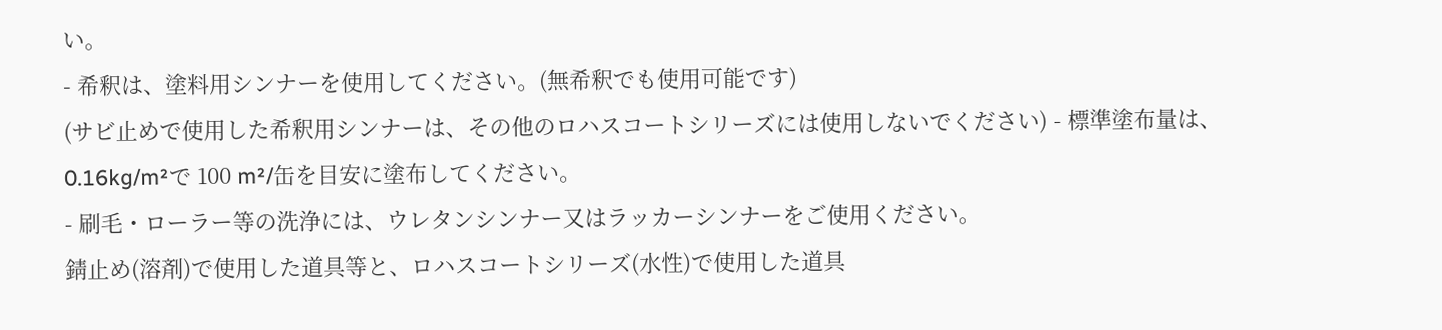い。
- 希釈は、塗料用シンナーを使用してください。(無希釈でも使用可能です)
(サビ止めで使用した希釈用シンナーは、その他のロハスコートシリーズには使用しないでください) - 標準塗布量は、0.16kg/m²で 100 m²/缶を目安に塗布してください。
- 刷毛・ローラー等の洗浄には、ウレタンシンナー又はラッカーシンナーをご使用ください。
錆止め(溶剤)で使用した道具等と、ロハスコートシリーズ(水性)で使用した道具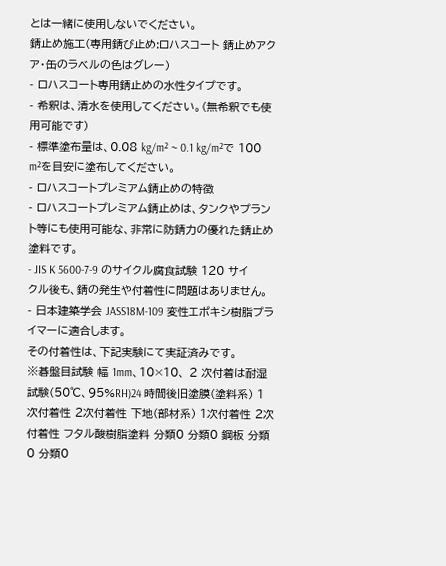とは一緒に使用しないでください。
錆止め施工(専用錆び止め:ロハスコート 錆止めアクア・缶のラベルの色はグレー)
- ロハスコート専用錆止めの水性タイプです。
- 希釈は、清水を使用してください。(無希釈でも使用可能です)
- 標準塗布量は、0.08 kg/m² ~ 0.1 kg/m²で 100 m²を目安に塗布してください。
- ロハスコートプレミアム錆止めの特徴
- ロハスコートプレミアム錆止めは、タンクやプラント等にも使用可能な、非常に防錆力の優れた錆止め塗料です。
- JIS K 5600-7-9 のサイクル腐食試験 120 サイクル後も、錆の発生や付着性に問題はありません。
- 日本建築学会 JASS18M-109 変性エポキシ樹脂プライマーに適合します。
その付着性は、下記実験にて実証済みです。
※碁盤目試験 幅 1mm、10×10、 2 次付着は耐湿試験(50℃、95%RH)24 時間後旧塗膜(塗料系) 1次付着性 2次付着性 下地(部材系) 1次付着性 2次付着性 フタル酸樹脂塗料 分類0 分類0 鋼板 分類0 分類0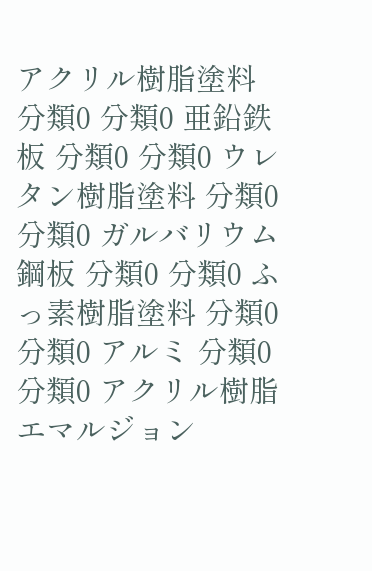アクリル樹脂塗料 分類0 分類0 亜鉛鉄板 分類0 分類0 ウレタン樹脂塗料 分類0 分類0 ガルバリウム鋼板 分類0 分類0 ふっ素樹脂塗料 分類0 分類0 アルミ 分類0 分類0 アクリル樹脂エマルジョン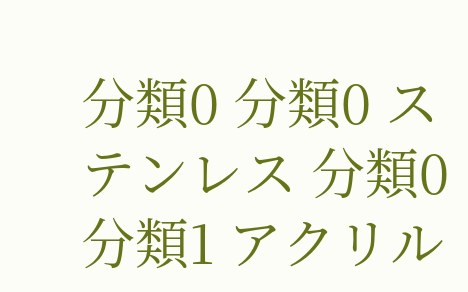分類0 分類0 ステンレス 分類0 分類1 アクリル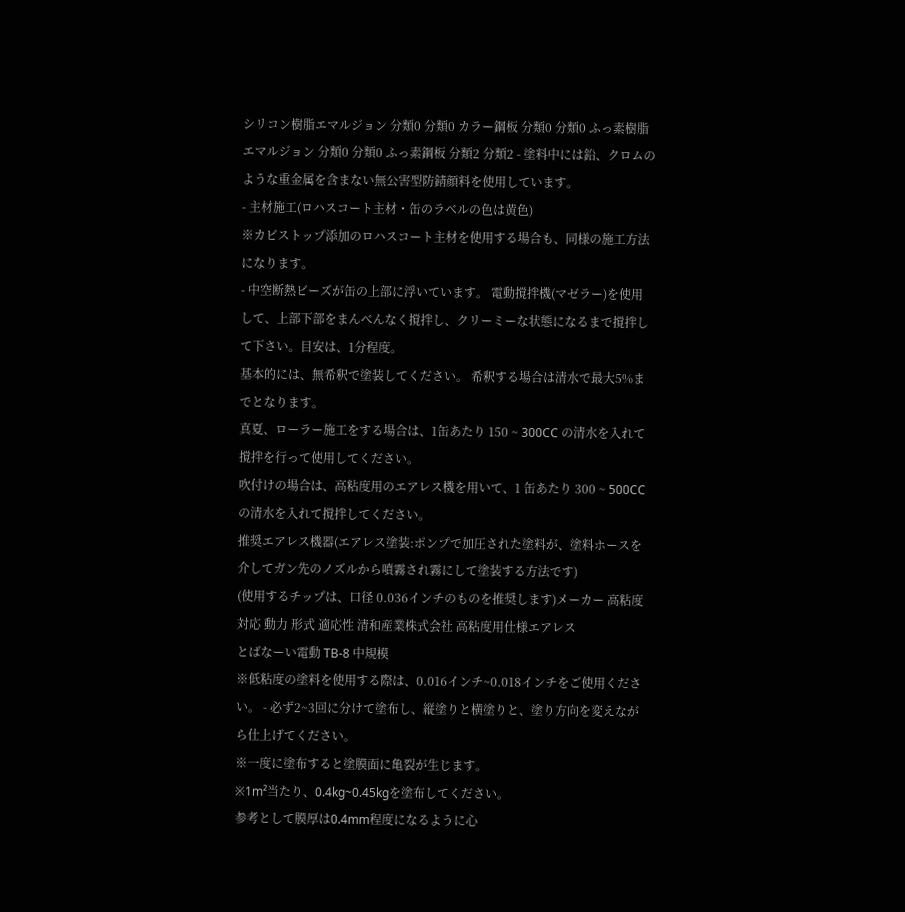シリコン樹脂エマルジョン 分類0 分類0 カラー鋼板 分類0 分類0 ふっ素樹脂エマルジョン 分類0 分類0 ふっ素鋼板 分類2 分類2 - 塗料中には鉛、クロムのような重金属を含まない無公害型防錆顔料を使用しています。
- 主材施工(ロハスコート主材・缶のラベルの色は黄色)
※カビストップ添加のロハスコート主材を使用する場合も、同様の施工方法になります。
- 中空断熱ビーズが缶の上部に浮いています。 電動撹拌機(マゼラー)を使用して、上部下部をまんべんなく撹拌し、クリーミーな状態になるまで撹拌して下さい。目安は、1分程度。
基本的には、無希釈で塗装してください。 希釈する場合は清水で最大5%までとなります。
真夏、ローラー施工をする場合は、1缶あたり 150 ~ 300CC の清水を入れて撹拌を行って使用してください。
吹付けの場合は、高粘度用のエアレス機を用いて、1 缶あたり 300 ~ 500CC の清水を入れて撹拌してください。
推奨エアレス機器(エアレス塗装:ポンプで加圧された塗料が、塗料ホースを介してガン先のノズルから噴霧され霧にして塗装する方法です)
(使用するチップは、口径 0.036インチのものを推奨します)メーカー 高粘度対応 動力 形式 適応性 清和産業株式会社 高粘度用仕様エアレス
とばなーい電動 TB-8 中規模
※低粘度の塗料を使用する際は、0.016インチ~0.018インチをご使用ください。 - 必ず2~3回に分けて塗布し、縦塗りと横塗りと、塗り方向を変えながら仕上げてください。
※一度に塗布すると塗膜面に亀裂が生じます。
※1m²当たり、0.4kg~0.45kgを塗布してください。
参考として膜厚は0.4mm程度になるように心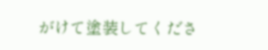がけて塗装してくださ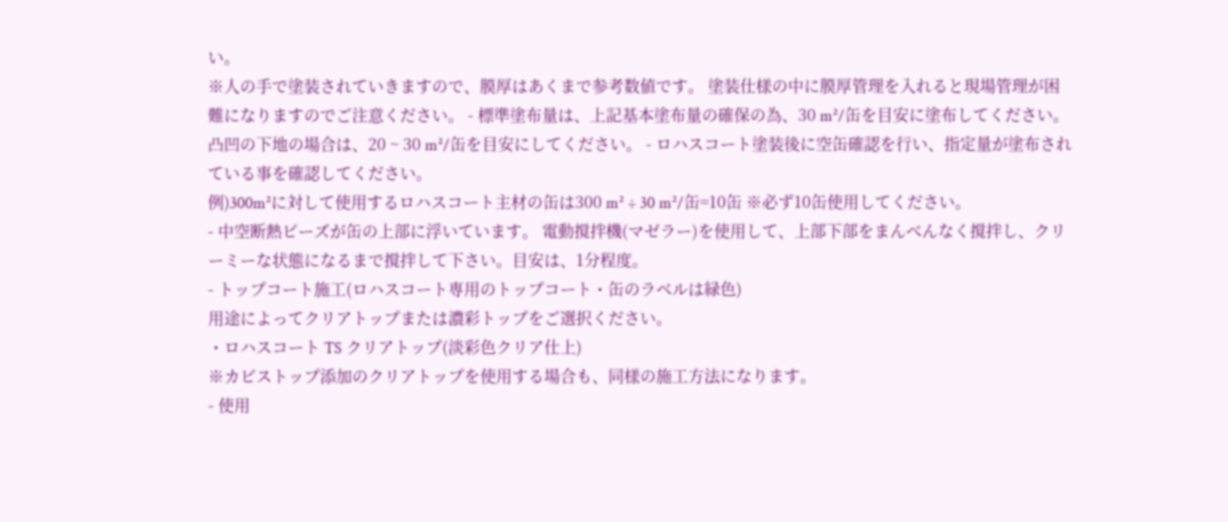い。
※人の手で塗装されていきますので、膜厚はあくまで参考数値です。 塗装仕様の中に膜厚管理を入れると現場管理が困難になりますのでご注意ください。 - 標準塗布量は、上記基本塗布量の確保の為、30 m²/缶を目安に塗布してください。
凸凹の下地の場合は、20 ~ 30 m²/缶を目安にしてください。 - ロハスコート塗装後に空缶確認を行い、指定量が塗布されている事を確認してください。
例)300m²に対して使用するロハスコート主材の缶は300 m² ÷ 30 m²/缶=10缶 ※必ず10缶使用してください。
- 中空断熱ビーズが缶の上部に浮いています。 電動撹拌機(マゼラー)を使用して、上部下部をまんべんなく撹拌し、クリーミーな状態になるまで撹拌して下さい。目安は、1分程度。
- トップコート施工(ロハスコート専用のトップコート・缶のラベルは緑色)
用途によってクリアトップまたは濃彩トップをご選択ください。
・ロハスコート TS クリアトップ(淡彩色クリア仕上)
※カビストップ添加のクリアトップを使用する場合も、同様の施工方法になります。
- 使用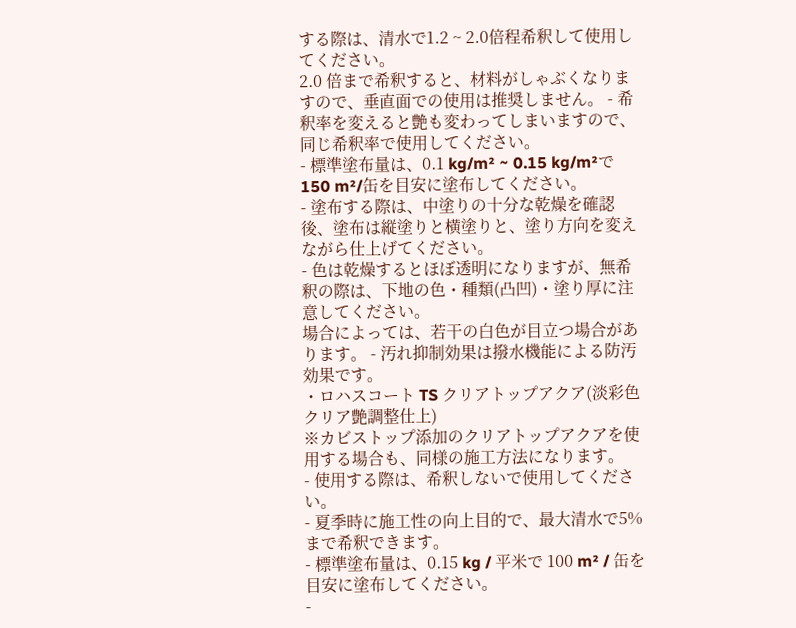する際は、清水で1.2 ~ 2.0倍程希釈して使用してください。
2.0 倍まで希釈すると、材料がしゃぶくなりますので、垂直面での使用は推奨しません。 - 希釈率を変えると艶も変わってしまいますので、同じ希釈率で使用してください。
- 標準塗布量は、0.1 kg/m² ~ 0.15 kg/m²で 150 m²/缶を目安に塗布してください。
- 塗布する際は、中塗りの十分な乾燥を確認後、塗布は縦塗りと横塗りと、塗り方向を変えながら仕上げてください。
- 色は乾燥するとほぼ透明になりますが、無希釈の際は、下地の色・種類(凸凹)・塗り厚に注意してください。
場合によっては、若干の白色が目立つ場合があります。 - 汚れ抑制効果は撥水機能による防汚効果です。
・ロハスコート TS クリアトップアクア(淡彩色クリア艶調整仕上)
※カビストップ添加のクリアトップアクアを使用する場合も、同様の施工方法になります。
- 使用する際は、希釈しないで使用してください。
- 夏季時に施工性の向上目的で、最大清水で5%まで希釈できます。
- 標準塗布量は、0.15 kg / 平米で 100 m² / 缶を目安に塗布してください。
-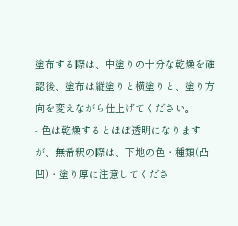塗布する際は、中塗りの十分な乾燥を確認後、塗布は縦塗りと横塗りと、塗り方向を変えながら仕上げてください。
- 色は乾燥するとほぼ透明になりますが、無希釈の際は、下地の色・種類(凸凹)・塗り厚に注意してくださ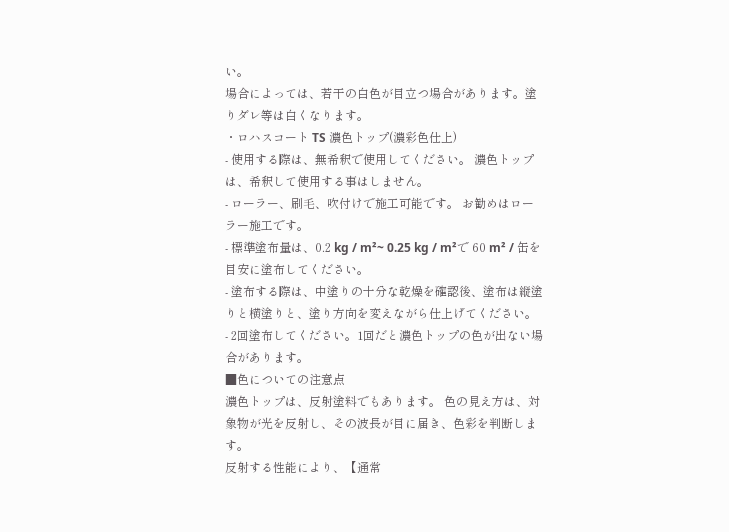い。
場合によっては、若干の白色が目立つ場合があります。塗りダレ等は白くなります。
・ロハスコート TS 濃色トップ(濃彩色仕上)
- 使用する際は、無希釈で使用してください。 濃色トップは、希釈して使用する事はしません。
- ローラー、刷毛、吹付けで施工可能です。 お勧めはローラー施工です。
- 標準塗布量は、0.2 kg / m²~ 0.25 kg / m²で 60 m² / 缶を目安に塗布してください。
- 塗布する際は、中塗りの十分な乾燥を確認後、塗布は縦塗りと横塗りと、塗り方向を変えながら仕上げてください。
- 2回塗布してください。1回だと濃色トップの色が出ない場合があります。
■色についての注意点
濃色トップは、反射塗料でもあります。 色の見え方は、対象物が光を反射し、その波長が目に届き、色彩を判断します。
反射する性能により、【通常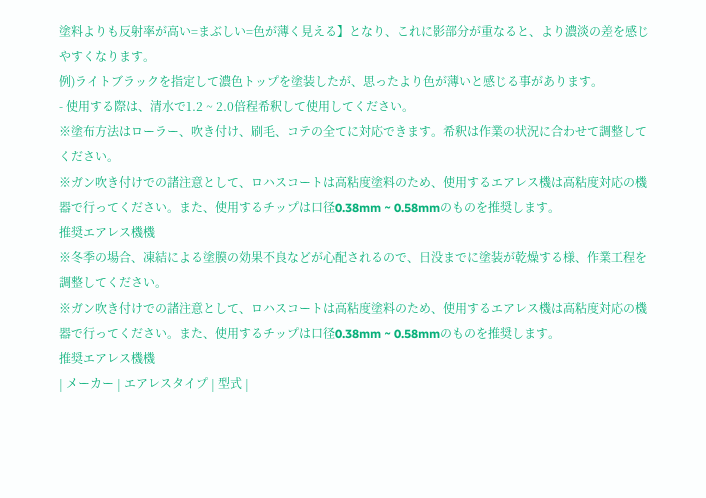塗料よりも反射率が高い=まぶしい=色が薄く見える】となり、これに影部分が重なると、より濃淡の差を感じやすくなります。
例)ライトブラックを指定して濃色トップを塗装したが、思ったより色が薄いと感じる事があります。
- 使用する際は、清水で1.2 ~ 2.0倍程希釈して使用してください。
※塗布方法はローラー、吹き付け、刷毛、コテの全てに対応できます。希釈は作業の状況に合わせて調整してください。
※ガン吹き付けでの諸注意として、ロハスコートは高粘度塗料のため、使用するエアレス機は高粘度対応の機器で行ってください。また、使用するチップは口径0.38mm ~ 0.58mmのものを推奨します。
推奨エアレス機機
※冬季の場合、凍結による塗膜の効果不良などが心配されるので、日没までに塗装が乾燥する様、作業工程を調整してください。
※ガン吹き付けでの諸注意として、ロハスコートは高粘度塗料のため、使用するエアレス機は高粘度対応の機器で行ってください。また、使用するチップは口径0.38mm ~ 0.58mmのものを推奨します。
推奨エアレス機機
| メーカー | エアレスタイプ | 型式 |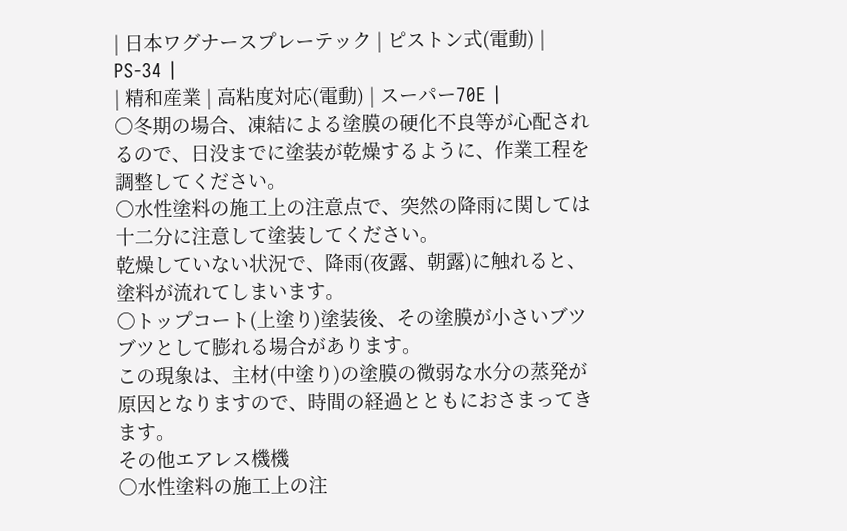| 日本ワグナースプレーテック | ピストン式(電動) | PS-34 |
| 精和産業 | 高粘度対応(電動) | スーパー70E |
○冬期の場合、凍結による塗膜の硬化不良等が心配されるので、日没までに塗装が乾燥するように、作業工程を調整してください。
○水性塗料の施工上の注意点で、突然の降雨に関しては十二分に注意して塗装してください。
乾燥していない状況で、降雨(夜露、朝露)に触れると、塗料が流れてしまいます。
○トップコート(上塗り)塗装後、その塗膜が小さいブツブツとして膨れる場合があります。
この現象は、主材(中塗り)の塗膜の微弱な水分の蒸発が原因となりますので、時間の経過とともにおさまってきます。
その他エアレス機機
○水性塗料の施工上の注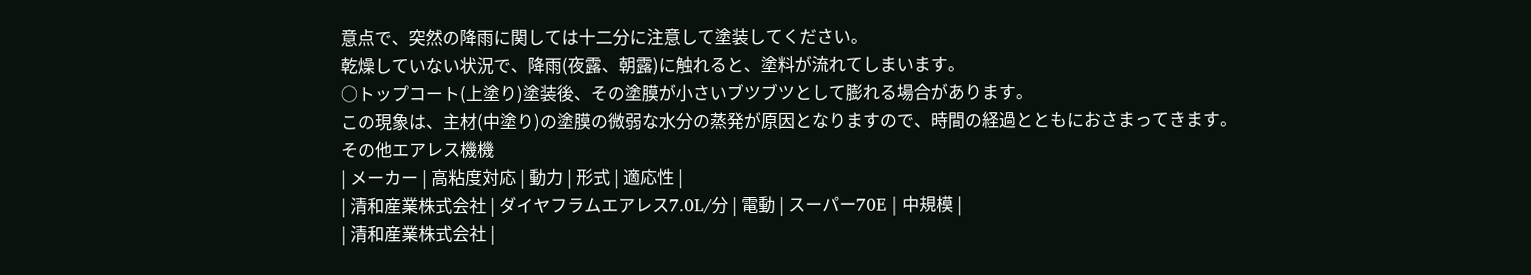意点で、突然の降雨に関しては十二分に注意して塗装してください。
乾燥していない状況で、降雨(夜露、朝露)に触れると、塗料が流れてしまいます。
○トップコート(上塗り)塗装後、その塗膜が小さいブツブツとして膨れる場合があります。
この現象は、主材(中塗り)の塗膜の微弱な水分の蒸発が原因となりますので、時間の経過とともにおさまってきます。
その他エアレス機機
| メーカー | 高粘度対応 | 動力 | 形式 | 適応性 |
| 清和産業株式会社 | ダイヤフラムエアレス7.0L/分 | 電動 | スーパー70E | 中規模 |
| 清和産業株式会社 |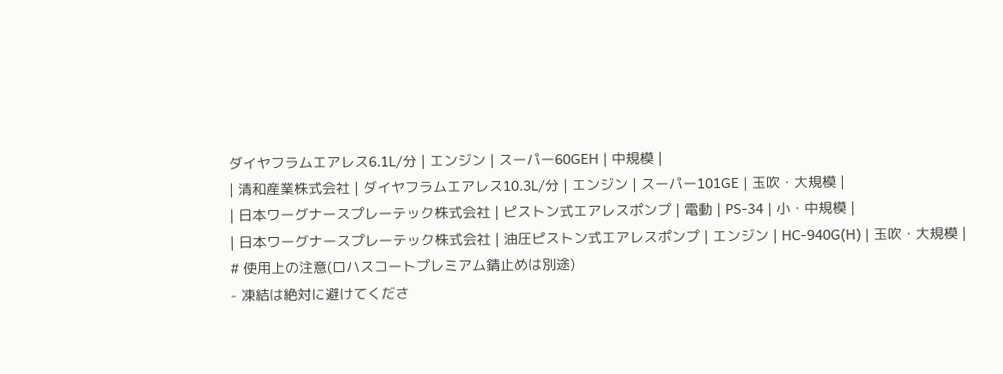ダイヤフラムエアレス6.1L/分 | エンジン | スーパー60GEH | 中規模 |
| 清和産業株式会社 | ダイヤフラムエアレス10.3L/分 | エンジン | スーパー101GE | 玉吹・大規模 |
| 日本ワーグナースプレーテック株式会社 | ピストン式エアレスポンプ | 電動 | PS-34 | 小・中規模 |
| 日本ワーグナースプレーテック株式会社 | 油圧ピストン式エアレスポンプ | エンジン | HC-940G(H) | 玉吹・大規模 |
# 使用上の注意(ロハスコートプレミアム錆止めは別途)
- 凍結は絶対に避けてくださ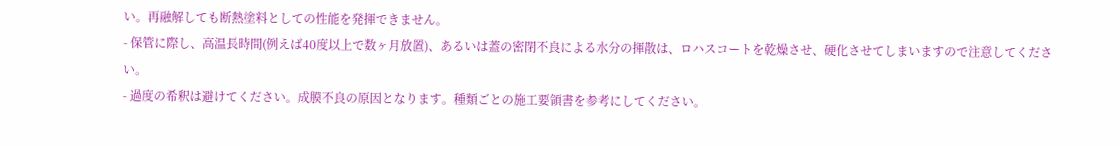い。再融解しても断熱塗料としての性能を発揮できません。
- 保管に際し、高温長時間(例えば40度以上で数ヶ月放置)、あるいは蓋の密閉不良による水分の揮散は、ロハスコートを乾燥させ、硬化させてしまいますので注意してください。
- 過度の希釈は避けてください。成膜不良の原因となります。種類ごとの施工要領書を参考にしてください。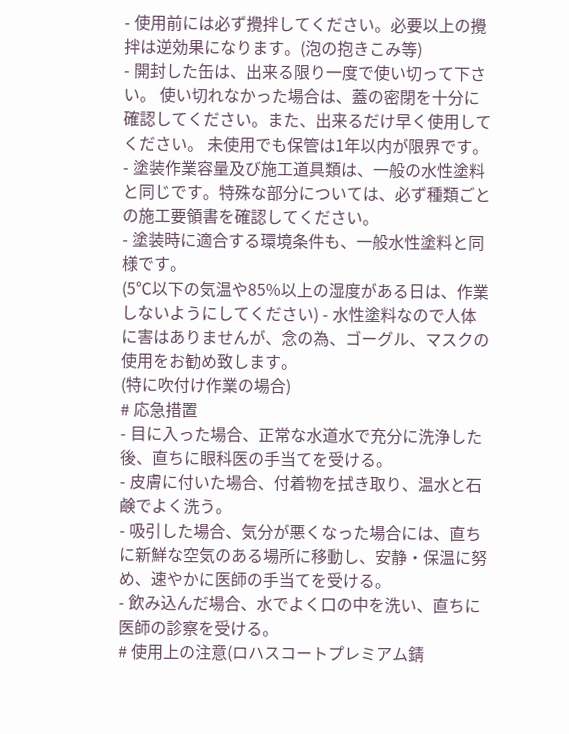- 使用前には必ず攪拌してください。必要以上の攪拌は逆効果になります。(泡の抱きこみ等)
- 開封した缶は、出来る限り一度で使い切って下さい。 使い切れなかった場合は、蓋の密閉を十分に確認してください。また、出来るだけ早く使用してください。 未使用でも保管は1年以内が限界です。
- 塗装作業容量及び施工道具類は、一般の水性塗料と同じです。特殊な部分については、必ず種類ごとの施工要領書を確認してください。
- 塗装時に適合する環境条件も、一般水性塗料と同様です。
(5℃以下の気温や85%以上の湿度がある日は、作業しないようにしてください) - 水性塗料なので人体に害はありませんが、念の為、ゴーグル、マスクの使用をお勧め致します。
(特に吹付け作業の場合)
# 応急措置
- 目に入った場合、正常な水道水で充分に洗浄した後、直ちに眼科医の手当てを受ける。
- 皮膚に付いた場合、付着物を拭き取り、温水と石鹸でよく洗う。
- 吸引した場合、気分が悪くなった場合には、直ちに新鮮な空気のある場所に移動し、安静・保温に努め、速やかに医師の手当てを受ける。
- 飲み込んだ場合、水でよく口の中を洗い、直ちに医師の診察を受ける。
# 使用上の注意(ロハスコートプレミアム錆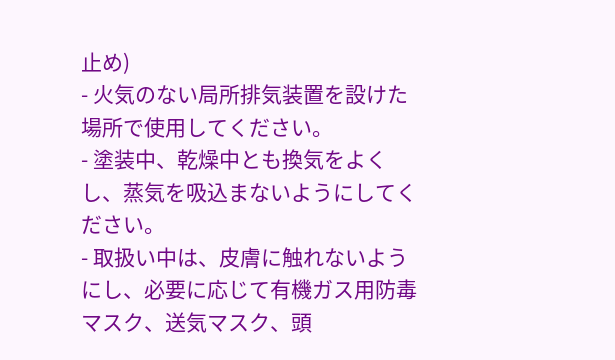止め)
- 火気のない局所排気装置を設けた場所で使用してください。
- 塗装中、乾燥中とも換気をよくし、蒸気を吸込まないようにしてください。
- 取扱い中は、皮膚に触れないようにし、必要に応じて有機ガス用防毒マスク、送気マスク、頭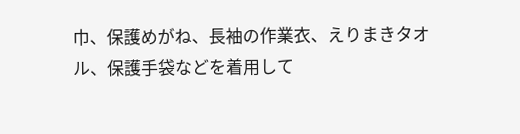巾、保護めがね、長袖の作業衣、えりまきタオル、保護手袋などを着用して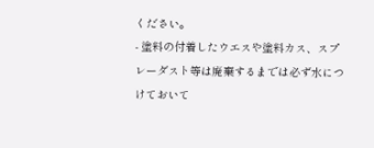ください。
- 塗料の付着したウエスや塗料カス、スプレーダスト等は廃棄するまでは必ず水につけておいて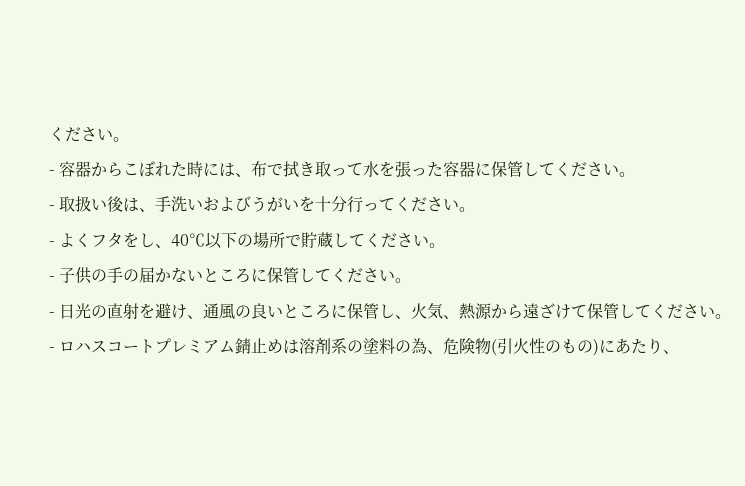ください。
- 容器からこぼれた時には、布で拭き取って水を張った容器に保管してください。
- 取扱い後は、手洗いおよびうがいを十分行ってください。
- よくフタをし、40℃以下の場所で貯蔵してください。
- 子供の手の届かないところに保管してください。
- 日光の直射を避け、通風の良いところに保管し、火気、熱源から遠ざけて保管してください。
- ロハスコートプレミアム錆止めは溶剤系の塗料の為、危険物(引火性のもの)にあたり、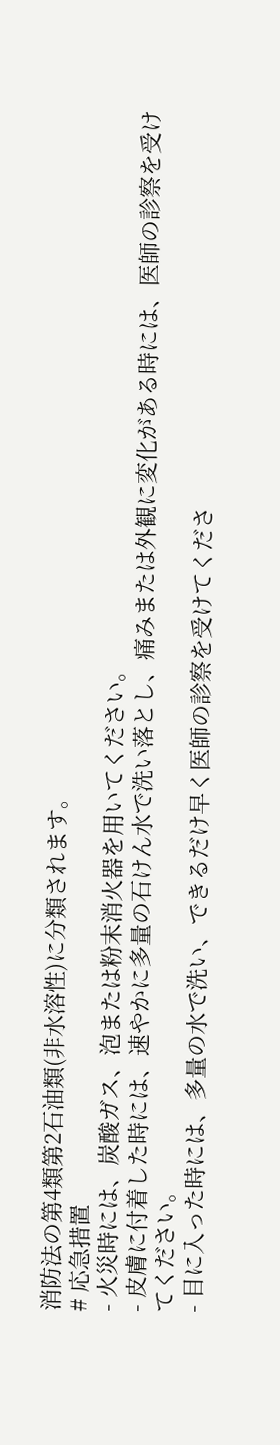消防法の第4類第2石油類(非水溶性)に分類されます。
# 応急措置
- 火災時には、炭酸ガス、泡または粉末消火器を用いてください。
- 皮膚に付着した時には、速やかに多量の石けん水で洗い落とし、痛みまたは外観に変化がある時には、医師の診察を受けてください。
- 目に入った時には、多量の水で洗い、できるだけ早く医師の診察を受けてくださ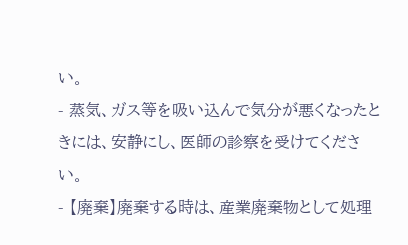い。
- 蒸気、ガス等を吸い込んで気分が悪くなったときには、安静にし、医師の診察を受けてください。
- 【廃棄】廃棄する時は、産業廃棄物として処理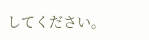してください。